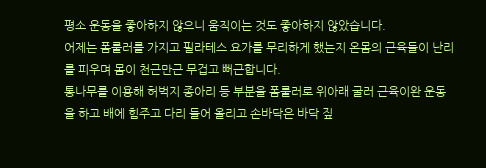평소 운동을 좋아하지 않으니 움직이는 것도 좋아하지 않았습니다.
어제는 폼룰러를 가지고 필라테스 요가를 무리하게 했는지 온몸의 근육들이 난리를 피우며 몸이 천근만근 무겁고 뻐근합니다.
통나무를 이용해 허벅지 종아리 등 부분을 폼룰러로 위아래 굴러 근육이완 운동을 하고 배에 힘주고 다리 들어 올리고 손바닥은 바닥 짚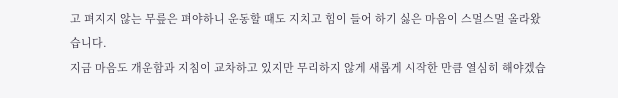고 펴지지 않는 무릎은 펴야하니 운동할 때도 지치고 힘이 들어 하기 싫은 마음이 스멀스멀 올라왔습니다.
지금 마음도 개운함과 지침이 교차하고 있지만 무리하지 않게 새롭게 시작한 만큼 열심히 해야겠습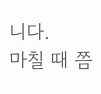니다.
마칠 때 쯤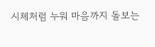시체처럼 누워 마음까지 돌보는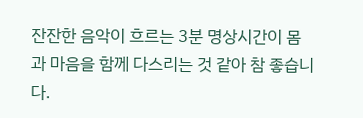잔잔한 음악이 흐르는 3분 명상시간이 몸과 마음을 함께 다스리는 것 같아 참 좋습니다.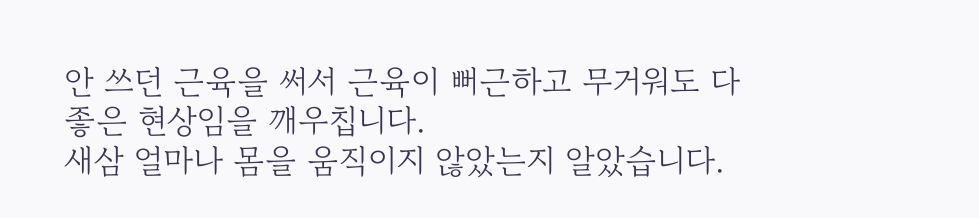안 쓰던 근육을 써서 근육이 뻐근하고 무거워도 다 좋은 현상임을 깨우칩니다.
새삼 얼마나 몸을 움직이지 않았는지 알았습니다.